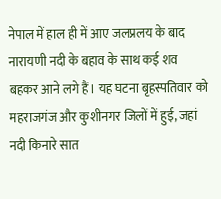नेपाल में हाल ही में आए जलप्रलय के बाद नारायणी नदी के बहाव के साथ कई शव बहकर आने लगे हैं। यह घटना बृहस्पतिवार को महराजगंज और कुशीनगर जिलों में हुई, जहां नदी किनारे सात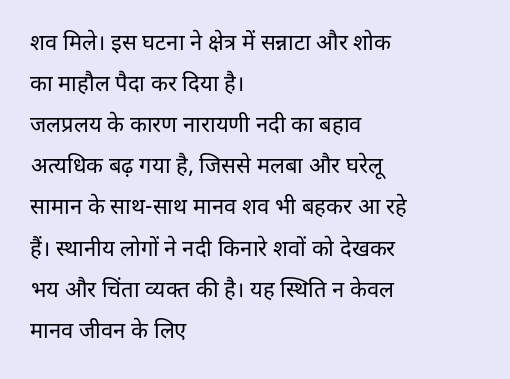शव मिले। इस घटना ने क्षेत्र में सन्नाटा और शोक का माहौल पैदा कर दिया है।
जलप्रलय के कारण नारायणी नदी का बहाव अत्यधिक बढ़ गया है, जिससे मलबा और घरेलू सामान के साथ-साथ मानव शव भी बहकर आ रहे हैं। स्थानीय लोगों ने नदी किनारे शवों को देखकर भय और चिंता व्यक्त की है। यह स्थिति न केवल मानव जीवन के लिए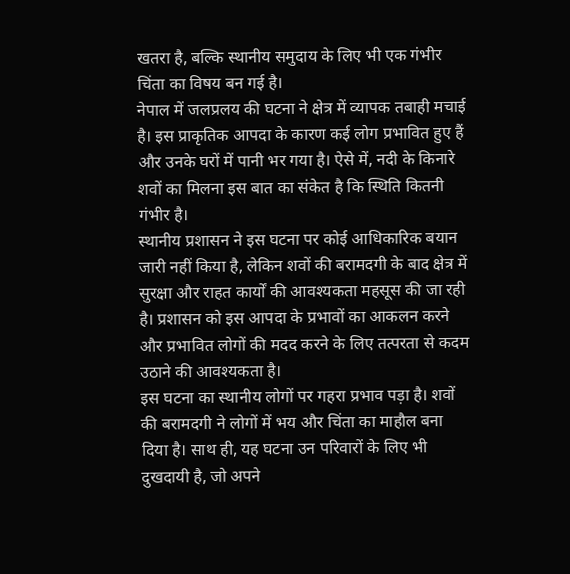खतरा है, बल्कि स्थानीय समुदाय के लिए भी एक गंभीर चिंता का विषय बन गई है।
नेपाल में जलप्रलय की घटना ने क्षेत्र में व्यापक तबाही मचाई है। इस प्राकृतिक आपदा के कारण कई लोग प्रभावित हुए हैं और उनके घरों में पानी भर गया है। ऐसे में, नदी के किनारे शवों का मिलना इस बात का संकेत है कि स्थिति कितनी गंभीर है।
स्थानीय प्रशासन ने इस घटना पर कोई आधिकारिक बयान जारी नहीं किया है, लेकिन शवों की बरामदगी के बाद क्षेत्र में सुरक्षा और राहत कार्यों की आवश्यकता महसूस की जा रही है। प्रशासन को इस आपदा के प्रभावों का आकलन करने और प्रभावित लोगों की मदद करने के लिए तत्परता से कदम उठाने की आवश्यकता है।
इस घटना का स्थानीय लोगों पर गहरा प्रभाव पड़ा है। शवों की बरामदगी ने लोगों में भय और चिंता का माहौल बना दिया है। साथ ही, यह घटना उन परिवारों के लिए भी दुखदायी है, जो अपने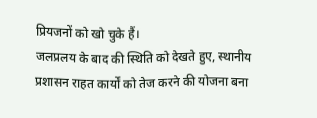प्रियजनों को खो चुके हैं।
जलप्रलय के बाद की स्थिति को देखते हुए, स्थानीय प्रशासन राहत कार्यों को तेज करने की योजना बना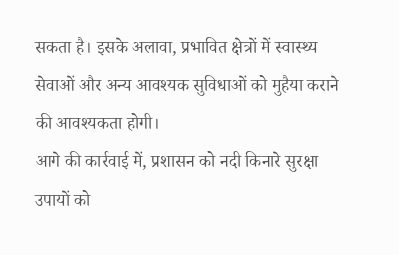सकता है। इसके अलावा, प्रभावित क्षेत्रों में स्वास्थ्य सेवाओं और अन्य आवश्यक सुविधाओं को मुहैया कराने की आवश्यकता होगी।
आगे की कार्रवाई में, प्रशासन को नदी किनारे सुरक्षा उपायों को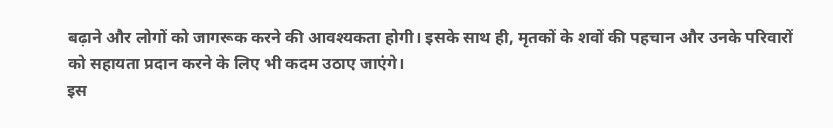बढ़ाने और लोगों को जागरूक करने की आवश्यकता होगी। इसके साथ ही, मृतकों के शवों की पहचान और उनके परिवारों को सहायता प्रदान करने के लिए भी कदम उठाए जाएंगे।
इस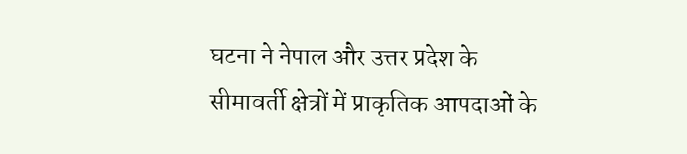घटना ने नेपाल और उत्तर प्रदेश के सीमावर्ती क्षेत्रों में प्राकृतिक आपदाओं के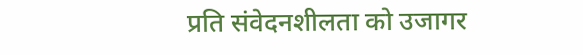प्रति संवेदनशीलता को उजागर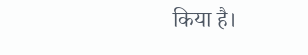किया है।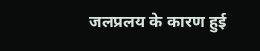जलप्रलय के कारण हुई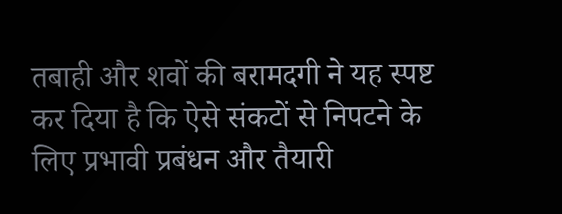तबाही और शवों की बरामदगी ने यह स्पष्ट कर दिया है कि ऐसे संकटों से निपटने के लिए प्रभावी प्रबंधन और तैयारी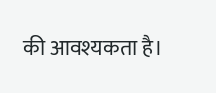की आवश्यकता है।